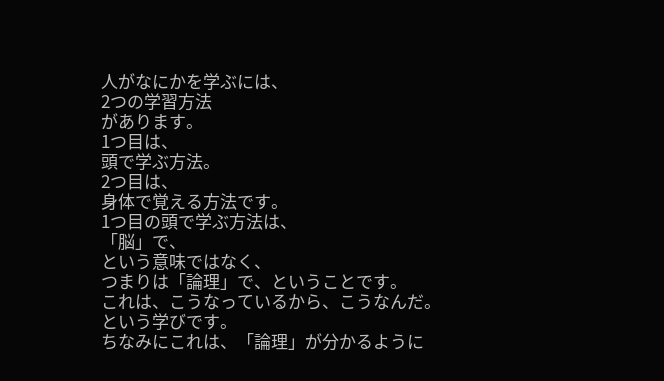人がなにかを学ぶには、
2つの学習方法
があります。
1つ目は、
頭で学ぶ方法。
2つ目は、
身体で覚える方法です。
1つ目の頭で学ぶ方法は、
「脳」で、
という意味ではなく、
つまりは「論理」で、ということです。
これは、こうなっているから、こうなんだ。
という学びです。
ちなみにこれは、「論理」が分かるように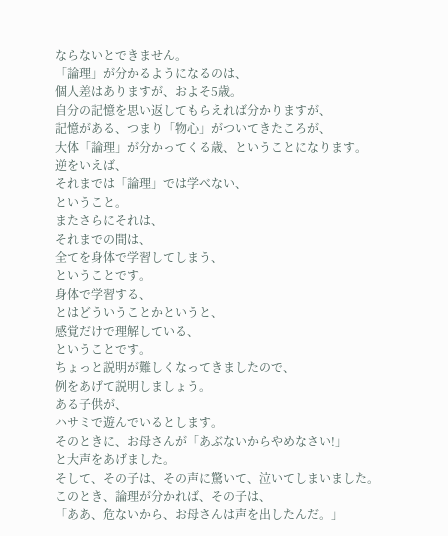ならないとできません。
「論理」が分かるようになるのは、
個人差はありますが、およそ5歳。
自分の記憶を思い返してもらえれば分かりますが、
記憶がある、つまり「物心」がついてきたころが、
大体「論理」が分かってくる歳、ということになります。
逆をいえば、
それまでは「論理」では学べない、
ということ。
またさらにそれは、
それまでの間は、
全てを身体で学習してしまう、
ということです。
身体で学習する、
とはどういうことかというと、
感覚だけで理解している、
ということです。
ちょっと説明が難しくなってきましたので、
例をあげて説明しましょう。
ある子供が、
ハサミで遊んでいるとします。
そのときに、お母さんが「あぶないからやめなさい!」
と大声をあげました。
そして、その子は、その声に驚いて、泣いてしまいました。
このとき、論理が分かれば、その子は、
「ああ、危ないから、お母さんは声を出したんだ。」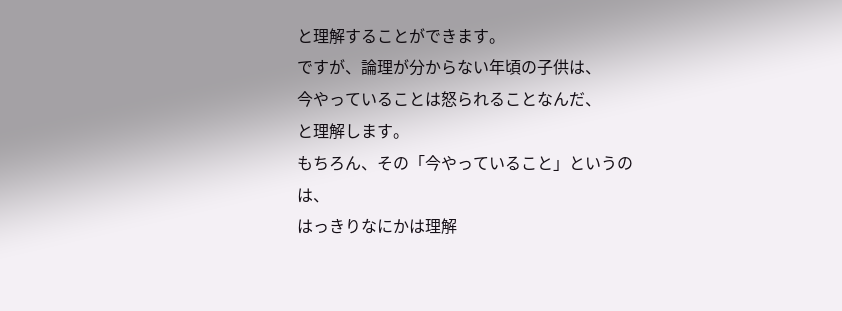と理解することができます。
ですが、論理が分からない年頃の子供は、
今やっていることは怒られることなんだ、
と理解します。
もちろん、その「今やっていること」というのは、
はっきりなにかは理解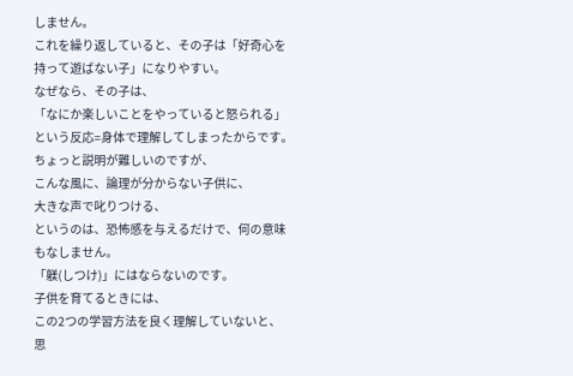しません。
これを繰り返していると、その子は「好奇心を持って遊ばない子」になりやすい。
なぜなら、その子は、
「なにか楽しいことをやっていると怒られる」
という反応=身体で理解してしまったからです。
ちょっと説明が難しいのですが、
こんな風に、論理が分からない子供に、
大きな声で叱りつける、
というのは、恐怖感を与えるだけで、何の意味もなしません。
「躾(しつけ)」にはならないのです。
子供を育てるときには、
この2つの学習方法を良く理解していないと、
思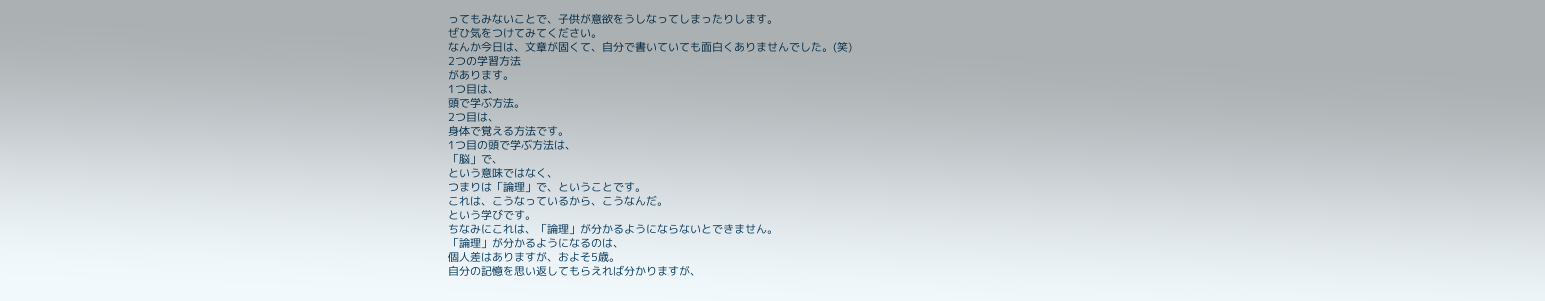ってもみないことで、子供が意欲をうしなってしまったりします。
ぜひ気をつけてみてください。
なんか今日は、文章が固くて、自分で書いていても面白くありませんでした。(笑)
2つの学習方法
があります。
1つ目は、
頭で学ぶ方法。
2つ目は、
身体で覚える方法です。
1つ目の頭で学ぶ方法は、
「脳」で、
という意味ではなく、
つまりは「論理」で、ということです。
これは、こうなっているから、こうなんだ。
という学びです。
ちなみにこれは、「論理」が分かるようにならないとできません。
「論理」が分かるようになるのは、
個人差はありますが、およそ5歳。
自分の記憶を思い返してもらえれば分かりますが、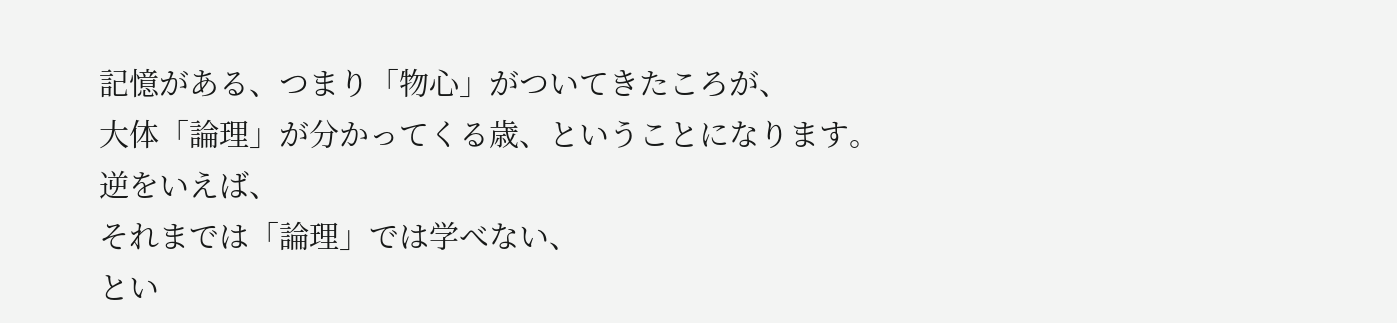記憶がある、つまり「物心」がついてきたころが、
大体「論理」が分かってくる歳、ということになります。
逆をいえば、
それまでは「論理」では学べない、
とい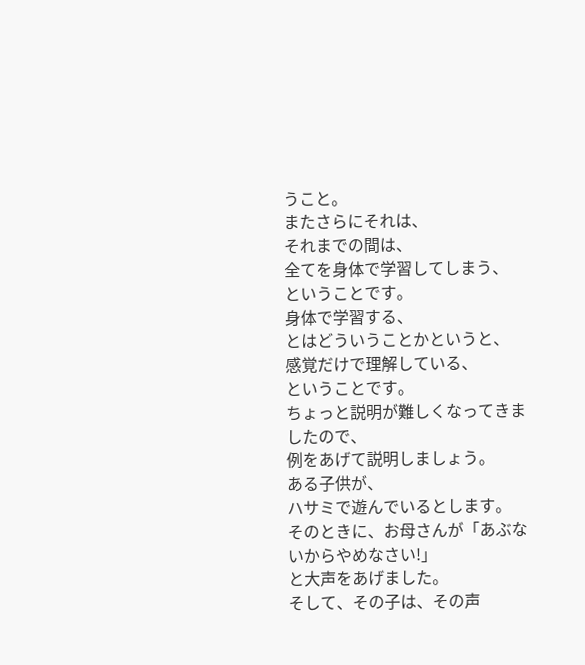うこと。
またさらにそれは、
それまでの間は、
全てを身体で学習してしまう、
ということです。
身体で学習する、
とはどういうことかというと、
感覚だけで理解している、
ということです。
ちょっと説明が難しくなってきましたので、
例をあげて説明しましょう。
ある子供が、
ハサミで遊んでいるとします。
そのときに、お母さんが「あぶないからやめなさい!」
と大声をあげました。
そして、その子は、その声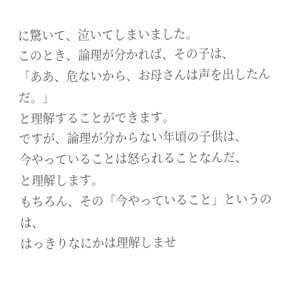に驚いて、泣いてしまいました。
このとき、論理が分かれば、その子は、
「ああ、危ないから、お母さんは声を出したんだ。」
と理解することができます。
ですが、論理が分からない年頃の子供は、
今やっていることは怒られることなんだ、
と理解します。
もちろん、その「今やっていること」というのは、
はっきりなにかは理解しませ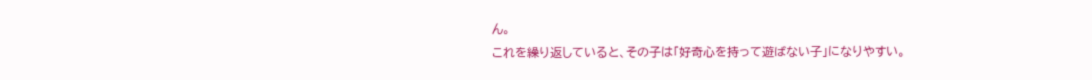ん。
これを繰り返していると、その子は「好奇心を持って遊ばない子」になりやすい。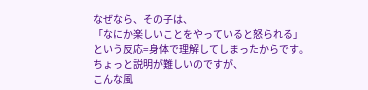なぜなら、その子は、
「なにか楽しいことをやっていると怒られる」
という反応=身体で理解してしまったからです。
ちょっと説明が難しいのですが、
こんな風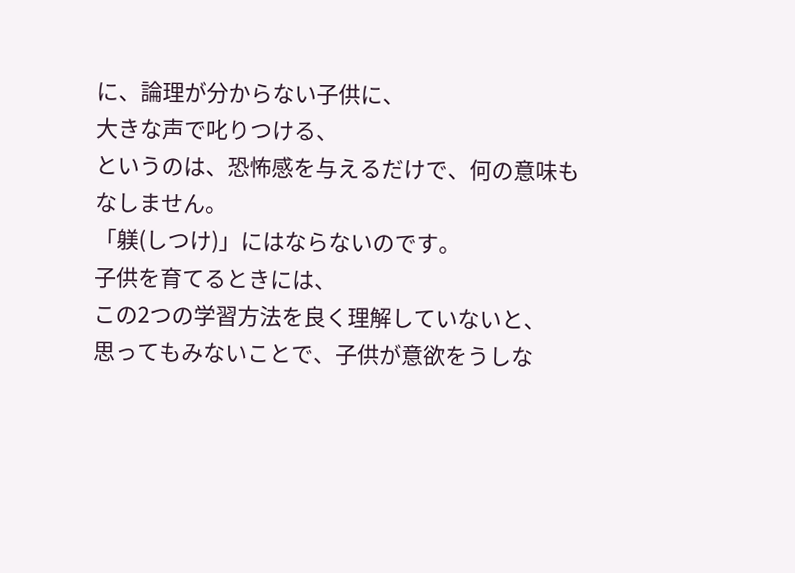に、論理が分からない子供に、
大きな声で叱りつける、
というのは、恐怖感を与えるだけで、何の意味もなしません。
「躾(しつけ)」にはならないのです。
子供を育てるときには、
この2つの学習方法を良く理解していないと、
思ってもみないことで、子供が意欲をうしな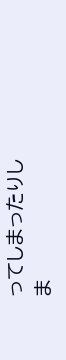ってしまったりしま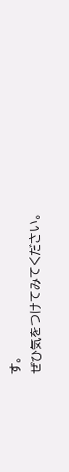す。
ぜひ気をつけてみてください。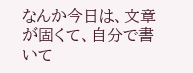なんか今日は、文章が固くて、自分で書いて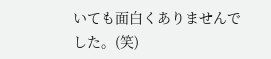いても面白くありませんでした。(笑)